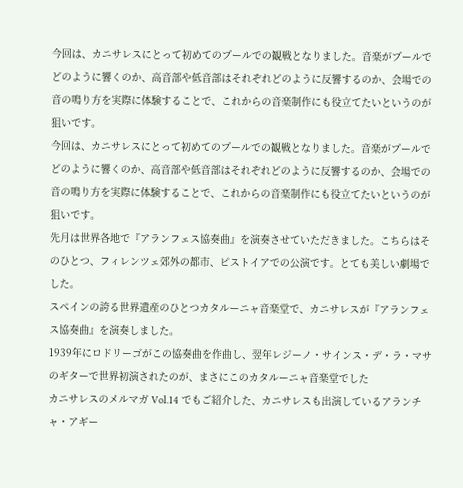今回は、カニサレスにとって初めてのプールでの観戦となりました。音楽がプールでどのように響くのか、高音部や低音部はそれぞれどのように反響するのか、会場での音の鳴り方を実際に体験することで、これからの音楽制作にも役立てたいというのが狙いです。
今回は、カニサレスにとって初めてのプールでの観戦となりました。音楽がプールでどのように響くのか、高音部や低音部はそれぞれどのように反響するのか、会場での音の鳴り方を実際に体験することで、これからの音楽制作にも役立てたいというのが狙いです。
先月は世界各地で『アランフェス協奏曲』を演奏させていただきました。こちらはそのひとつ、フィレンツェ郊外の都市、ピストイアでの公演です。とても美しい劇場でした。
スペインの誇る世界遺産のひとつカタルーニャ音楽堂で、カニサレスが『アランフェス協奏曲』を演奏しました。
1939年にロドリーゴがこの協奏曲を作曲し、翌年レジーノ・サインス・デ・ラ・マサのギターで世界初演されたのが、まさにこのカタルーニャ音楽堂でした
カニサレスのメルマガ Vol.14 でもご紹介した、カニサレスも出演しているアランチャ・アギー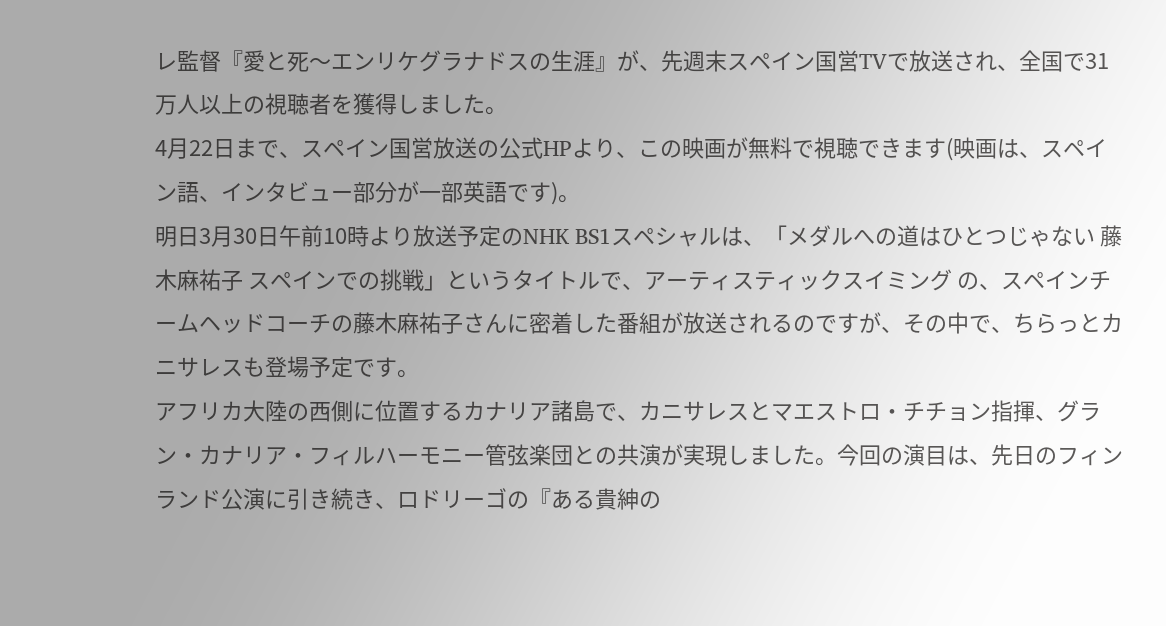レ監督『愛と死〜エンリケグラナドスの生涯』が、先週末スペイン国営TVで放送され、全国で31万人以上の視聴者を獲得しました。
4月22日まで、スペイン国営放送の公式HPより、この映画が無料で視聴できます(映画は、スペイン語、インタビュー部分が一部英語です)。
明日3月30日午前10時より放送予定のNHK BS1スペシャルは、「メダルへの道はひとつじゃない 藤木麻祐子 スペインでの挑戦」というタイトルで、アーティスティックスイミング の、スペインチームヘッドコーチの藤木麻祐子さんに密着した番組が放送されるのですが、その中で、ちらっとカニサレスも登場予定です。
アフリカ大陸の西側に位置するカナリア諸島で、カニサレスとマエストロ・チチョン指揮、グラン・カナリア・フィルハーモニー管弦楽団との共演が実現しました。今回の演目は、先日のフィンランド公演に引き続き、ロドリーゴの『ある貴紳の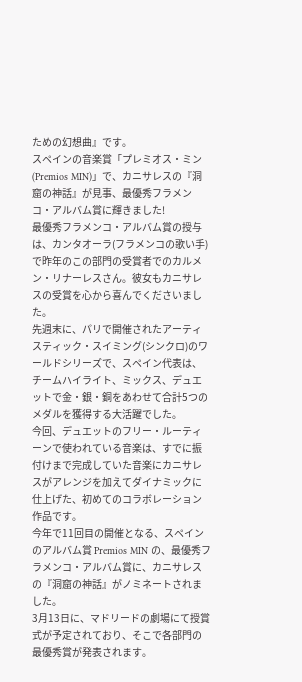ための幻想曲』です。
スペインの音楽賞「プレミオス・ミン(Premios MIN)」で、カニサレスの『洞窟の神話』が見事、最優秀フラメンコ・アルバム賞に輝きました!
最優秀フラメンコ・アルバム賞の授与は、カンタオーラ(フラメンコの歌い手)で昨年のこの部門の受賞者でのカルメン・リナーレスさん。彼女もカニサレスの受賞を心から喜んでくださいました。
先週末に、パリで開催されたアーティスティック・スイミング(シンクロ)のワールドシリーズで、スペイン代表は、チームハイライト、ミックス、デュエットで金・銀・銅をあわせて合計5つのメダルを獲得する大活躍でした。
今回、デュエットのフリー・ルーティーンで使われている音楽は、すでに振付けまで完成していた音楽にカニサレスがアレンジを加えてダイナミックに仕上げた、初めてのコラボレーション作品です。
今年で11回目の開催となる、スペインのアルバム賞 Premios MIN の、最優秀フラメンコ・アルバム賞に、カニサレスの『洞窟の神話』がノミネートされました。
3月13日に、マドリードの劇場にて授賞式が予定されており、そこで各部門の最優秀賞が発表されます。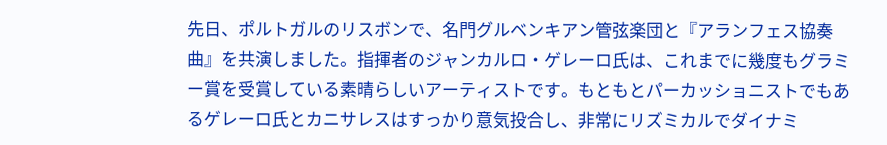先日、ポルトガルのリスボンで、名門グルベンキアン管弦楽団と『アランフェス協奏曲』を共演しました。指揮者のジャンカルロ・ゲレーロ氏は、これまでに幾度もグラミー賞を受賞している素晴らしいアーティストです。もともとパーカッショニストでもあるゲレーロ氏とカニサレスはすっかり意気投合し、非常にリズミカルでダイナミ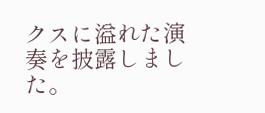クスに溢れた演奏を披露しました。